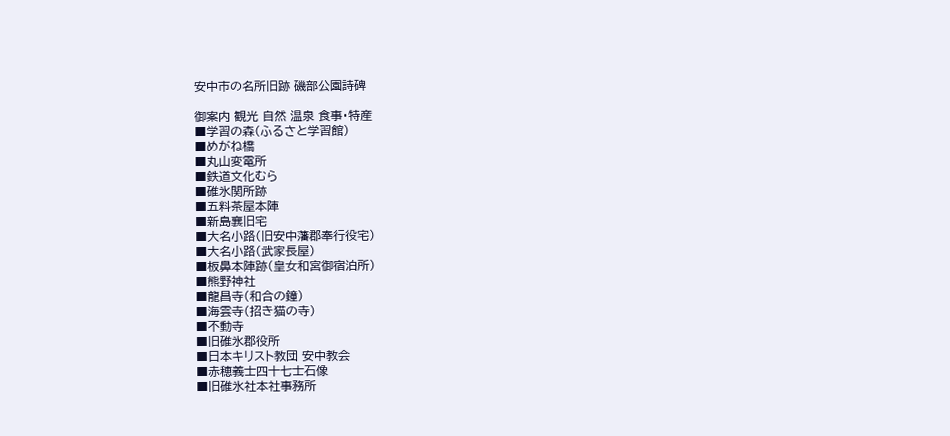安中市の名所旧跡 磯部公園詩碑

御案内 観光 自然 温泉 食事・特産
■学習の森(ふるさと学習館)
■めがね橋
■丸山変電所
■鉄道文化むら
■碓氷関所跡
■五料茶屋本陣
■新島襄旧宅
■大名小路(旧安中藩郡奉行役宅)
■大名小路(武家長屋)
■板鼻本陣跡(皇女和宮御宿泊所)
■熊野神社
■龍昌寺(和合の鐘)
■海雲寺(招き猫の寺)
■不動寺
■旧碓氷郡役所
■日本キリスト教団 安中教会
■赤穂義士四十七士石像
■旧碓氷社本社事務所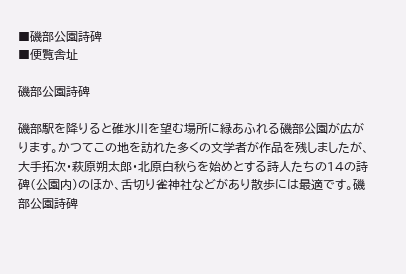■磯部公園詩碑
■便覧舎址

磯部公園詩碑

磯部駅を降りると碓氷川を望む場所に緑あふれる磯部公園が広がります。かつてこの地を訪れた多くの文学者が作品を残しましたが、大手拓次・萩原朔太郎・北原白秋らを始めとする詩人たちの14の詩碑(公園内)のほか、舌切り雀神社などがあり散歩には最適です。磯部公園詩碑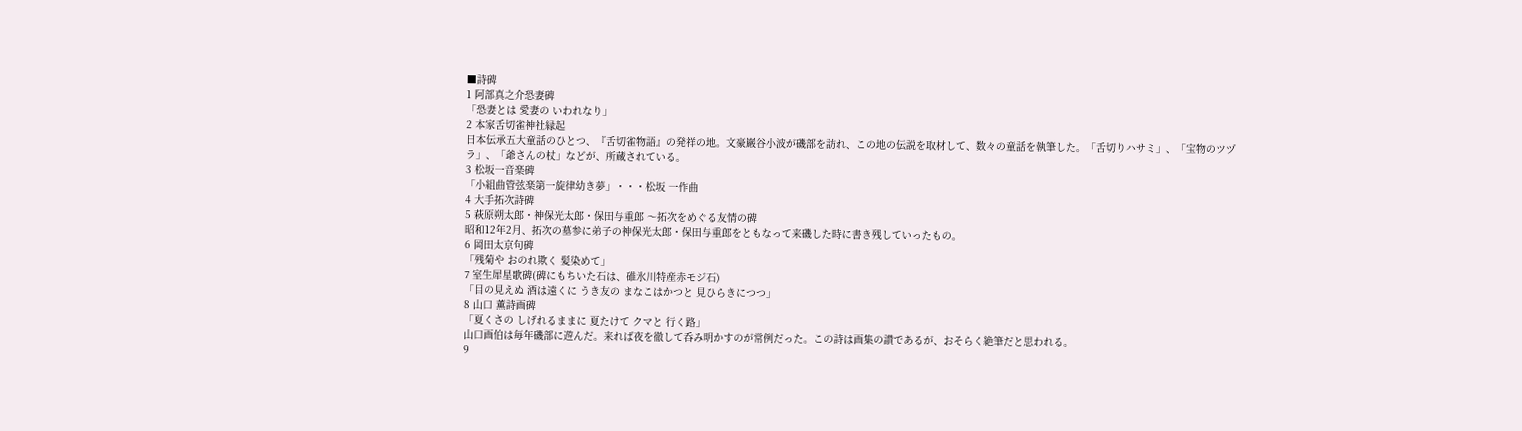■詩碑
1 阿部真之介恐妻碑
「恐妻とは 愛妻の いわれなり」
2 本家舌切雀神社縁起
日本伝承五大童話のひとつ、『舌切雀物語』の発祥の地。文豪巌谷小波が磯部を訪れ、この地の伝説を取材して、数々の童話を執筆した。「舌切りハサミ」、「宝物のツヅラ」、「爺さんの杖」などが、所蔵されている。
3 松坂一音楽碑
「小組曲管弦楽第一旋律幼き夢」・・・松坂 一作曲
4 大手拓次詩碑
5 萩原朔太郎・神保光太郎・保田与重郎 〜拓次をめぐる友情の碑
昭和12年2月、拓次の墓参に弟子の神保光太郎・保田与重郎をともなって来磯した時に書き残していったもの。
6 岡田太京句碑
「残菊や おのれ欺く 髪染めて」
7 室生犀星歌碑(碑にもちいた石は、碓氷川特産赤モジ石)
「目の見えぬ 酒は遠くに うき友の まなこはかつと 見ひらきにつつ」
8 山口 薫詩画碑
「夏くさの しげれるままに 夏たけて クマと 行く路」
山口画伯は毎年磯部に遊んだ。来れば夜を徹して呑み明かすのが常例だった。この詩は画集の讃であるが、おそらく絶筆だと思われる。
9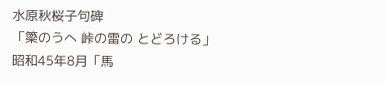水原秋桜子句碑
「簗のうへ 峠の雷の とどろける」
昭和45年8月「馬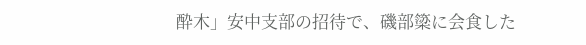酔木」安中支部の招待で、磯部簗に会食した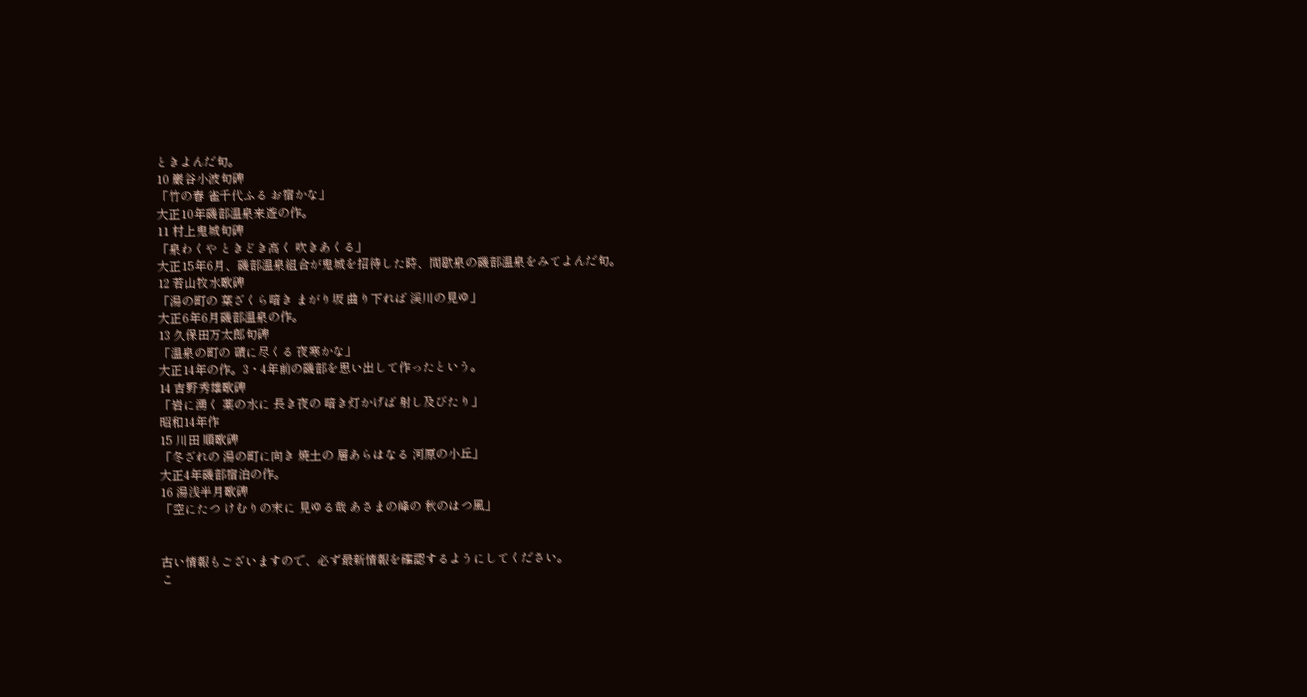ときよんだ句。
10 巌谷小波句碑
「竹の春 雀千代ふる お宿かな」
大正10年磯部温泉来遊の作。
11 村上鬼城句碑
「泉わくや ときどき高く 吹きあくる」
大正15年6月、磯部温泉組合が鬼城を招待した時、間歇泉の磯部温泉をみてよんだ句。
12 若山牧水歌碑
「湯の町の 葉ざくら暗き まがり坂 曲り下れば 渓川の見ゆ」
大正6年6月磯部温泉の作。
13 久保田万太郎句碑
「温泉の町の 磧に尽くる 夜寒かな」
大正14年の作。3・4年前の磯部を思い出して作ったという。
14 吉野秀雄歌碑
「岩に湧く 薬の水に 長き夜の 暗き灯かげば 射し及びたり」
昭和14年作
15 川田 順歌碑
「冬ざれの 湯の町に向き 焼土の 層あらはなる 河原の小丘」
大正4年磯部宿泊の作。
16 湯浅半月歌碑
「空にたつ けむりの末に 見ゆる哉 あさまの峰の 秋のはつ風」


古い情報もございますので、必ず最新情報を確認するようにしてください。
こ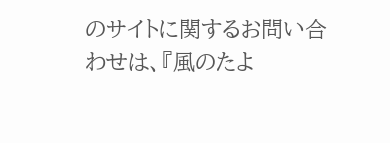のサイトに関するお問い合わせは、『風のたよ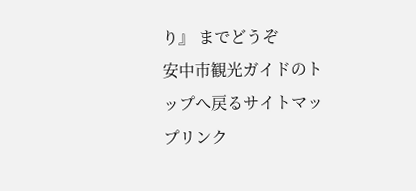り』 までどうぞ
安中市観光ガイドのトップへ戻るサイトマップリンク